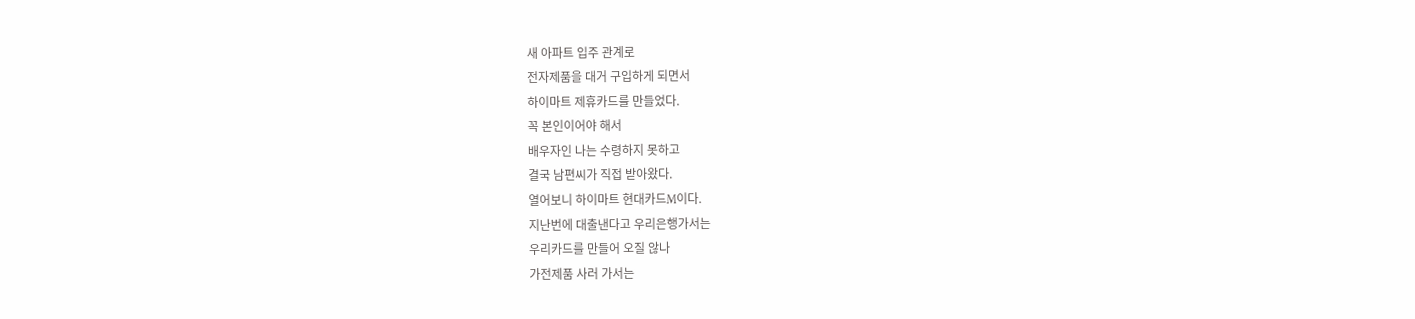새 아파트 입주 관계로
전자제품을 대거 구입하게 되면서
하이마트 제휴카드를 만들었다.
꼭 본인이어야 해서
배우자인 나는 수령하지 못하고
결국 남편씨가 직접 받아왔다.
열어보니 하이마트 현대카드M이다.
지난번에 대출낸다고 우리은행가서는
우리카드를 만들어 오질 않나
가전제품 사러 가서는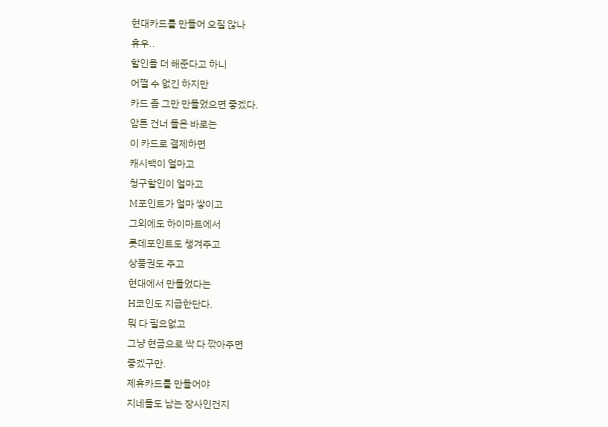현대카드를 만들어 오질 않나
휴우..
할인을 더 해준다고 하니
어쩔 수 없긴 하지만
카드 좀 그만 만들었으면 좋겠다.
암튼 건너 들은 바로는
이 카드로 결제하면
캐시백이 얼마고
청구할인이 얼마고
M포인트가 얼마 쌓이고
그외에도 하이마트에서
롯데포인트도 챙겨주고
상품권도 주고
현대에서 만들었다는
H코인도 지급한단다.
뭐 다 필요없고
그냥 현금으로 싹 다 깎아주면
좋겠구만.
제휴카드를 만들어야
지네들도 남는 장사인건지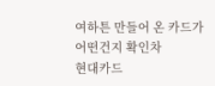여하튼 만들어 온 카드가
어떤건지 확인차
현대카드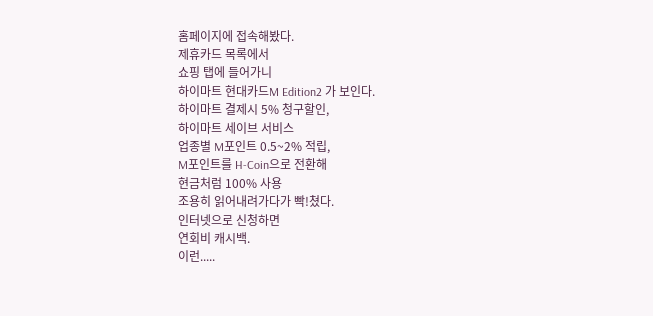홈페이지에 접속해봤다.
제휴카드 목록에서
쇼핑 탭에 들어가니
하이마트 현대카드M Edition2 가 보인다.
하이마트 결제시 5% 청구할인,
하이마트 세이브 서비스
업종별 M포인트 0.5~2% 적립,
M포인트를 H-Coin으로 전환해
현금처럼 100% 사용
조용히 읽어내려가다가 빡!쳤다.
인터넷으로 신청하면
연회비 캐시백.
이런.....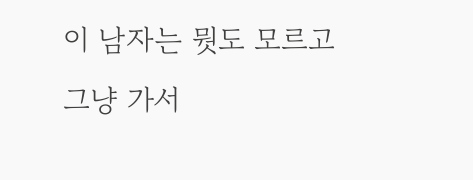이 남자는 뭣도 모르고
그냥 가서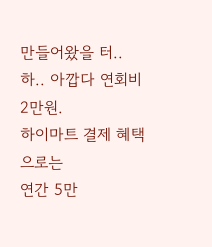만들어왔을 터..
하.. 아깝다 연회비 2만원.
하이마트 결제 혜택으로는
연간 5만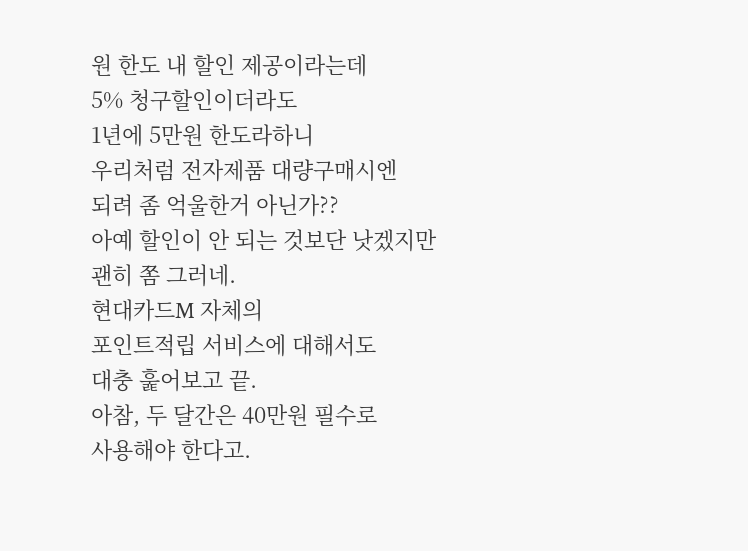원 한도 내 할인 제공이라는데
5% 청구할인이더라도
1년에 5만원 한도라하니
우리처럼 전자제품 대량구매시엔
되려 좀 억울한거 아닌가??
아예 할인이 안 되는 것보단 낫겠지만
괜히 쫌 그러네.
현대카드M 자체의
포인트적립 서비스에 대해서도
대충 훑어보고 끝.
아참, 두 달간은 40만원 필수로
사용해야 한다고.